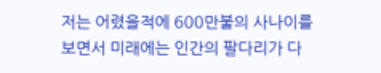저는 어렸을적에 600만불의 사나이를 보면서 미래에는 인간의 팔다리가 다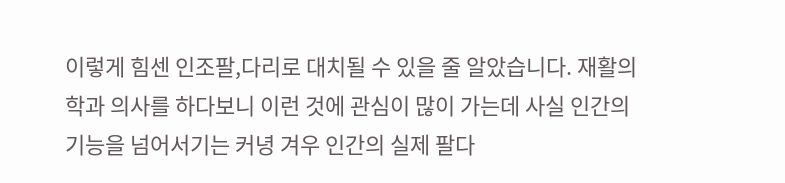이렇게 힘센 인조팔,다리로 대치될 수 있을 줄 알았습니다. 재활의학과 의사를 하다보니 이런 것에 관심이 많이 가는데 사실 인간의 기능을 넘어서기는 커녕 겨우 인간의 실제 팔다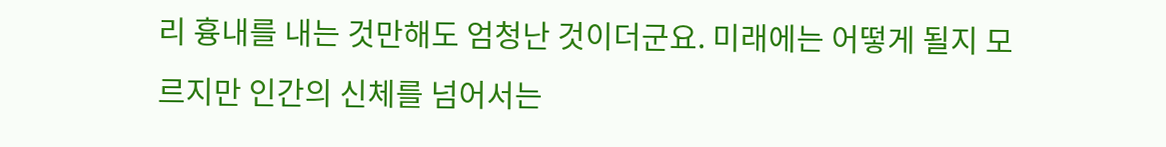리 흉내를 내는 것만해도 엄청난 것이더군요. 미래에는 어떻게 될지 모르지만 인간의 신체를 넘어서는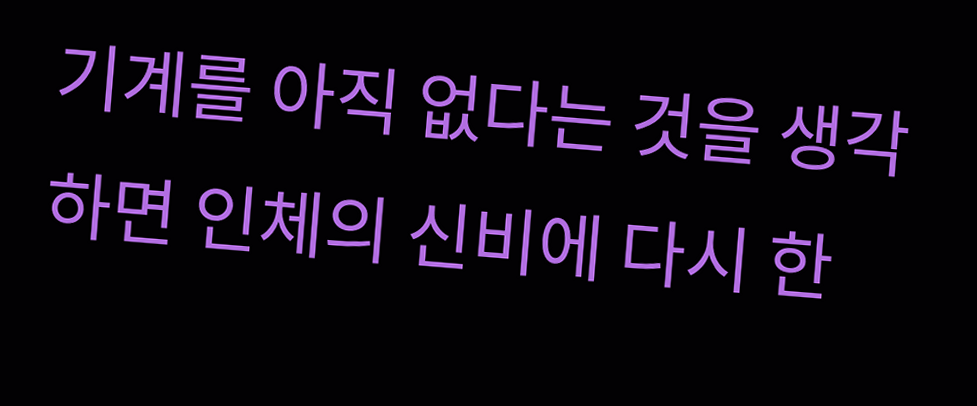기계를 아직 없다는 것을 생각하면 인체의 신비에 다시 한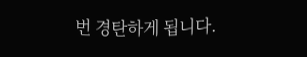번 경탄하게 됩니다.